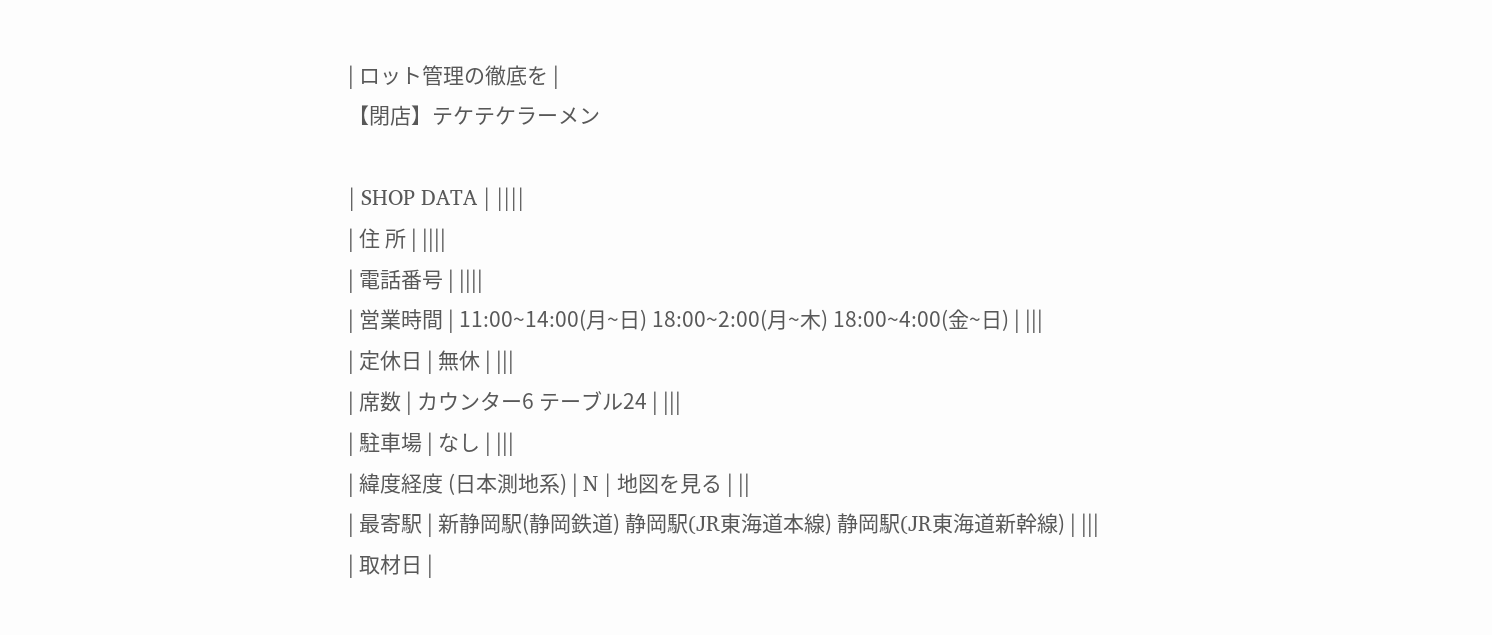| ロット管理の徹底を |
【閉店】テケテケラーメン

| SHOP DATA | ||||
| 住 所 | ||||
| 電話番号 | ||||
| 営業時間 | 11:00~14:00(月~日) 18:00~2:00(月~木) 18:00~4:00(金~日) | |||
| 定休日 | 無休 | |||
| 席数 | カウンター6 テーブル24 | |||
| 駐車場 | なし | |||
| 緯度経度 (日本測地系) | N | 地図を見る | ||
| 最寄駅 | 新静岡駅(静岡鉄道) 静岡駅(JR東海道本線) 静岡駅(JR東海道新幹線) | |||
| 取材日 |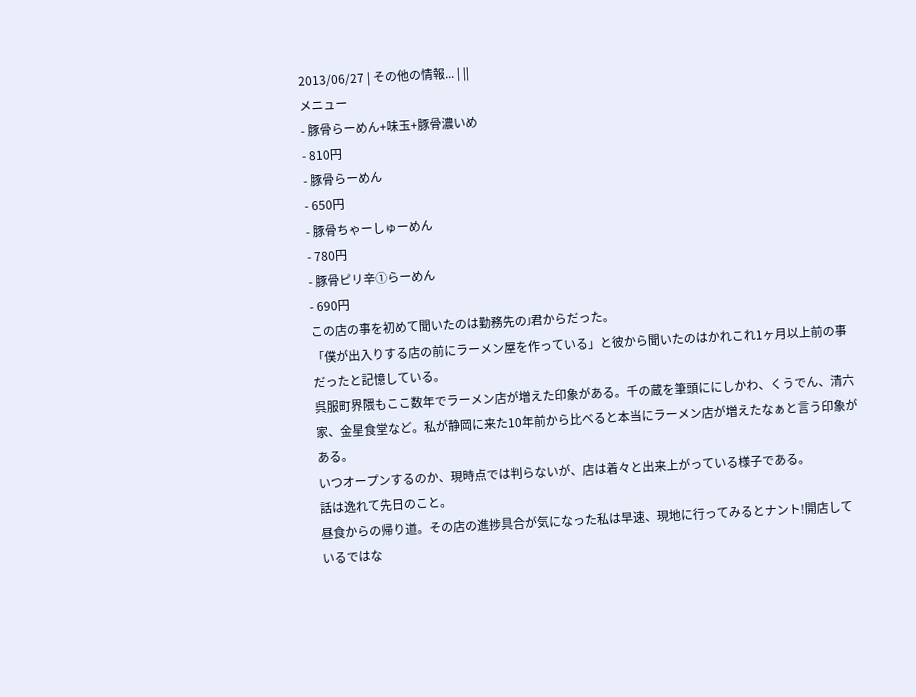2013/06/27 | その他の情報... | ||
メニュー
- 豚骨らーめん+味玉+豚骨濃いめ
- 810円
- 豚骨らーめん
- 650円
- 豚骨ちゃーしゅーめん
- 780円
- 豚骨ピリ辛①らーめん
- 690円
この店の事を初めて聞いたのは勤務先のJ君からだった。
「僕が出入りする店の前にラーメン屋を作っている」と彼から聞いたのはかれこれ1ヶ月以上前の事だったと記憶している。
呉服町界隈もここ数年でラーメン店が増えた印象がある。千の蔵を筆頭ににしかわ、くうでん、清六家、金星食堂など。私が静岡に来た10年前から比べると本当にラーメン店が増えたなぁと言う印象がある。
いつオープンするのか、現時点では判らないが、店は着々と出来上がっている様子である。
話は逸れて先日のこと。
昼食からの帰り道。その店の進捗具合が気になった私は早速、現地に行ってみるとナント!開店しているではな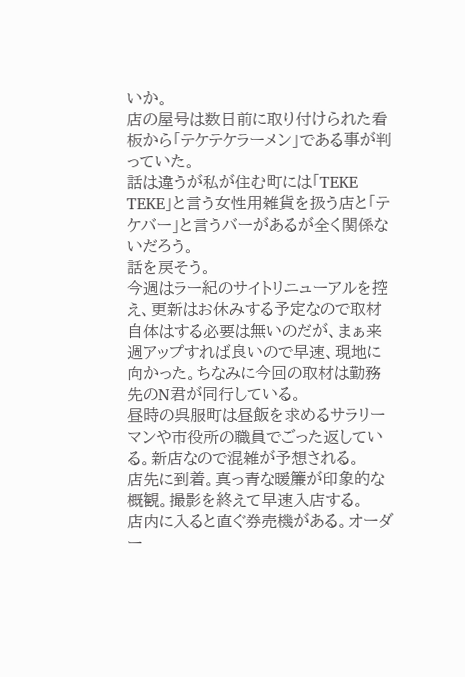いか。
店の屋号は数日前に取り付けられた看板から「テケテケラーメン」である事が判っていた。
話は違うが私が住む町には「TEKE TEKE」と言う女性用雑貨を扱う店と「テケバー」と言うバーがあるが全く関係ないだろう。
話を戻そう。
今週はラー紀のサイトリニューアルを控え、更新はお休みする予定なので取材自体はする必要は無いのだが、まぁ来週アップすれば良いので早速、現地に向かった。ちなみに今回の取材は勤務先のN君が同行している。
昼時の呉服町は昼飯を求めるサラリーマンや市役所の職員でごった返している。新店なので混雑が予想される。
店先に到着。真っ青な暖簾が印象的な概観。撮影を終えて早速入店する。
店内に入ると直ぐ券売機がある。オーダー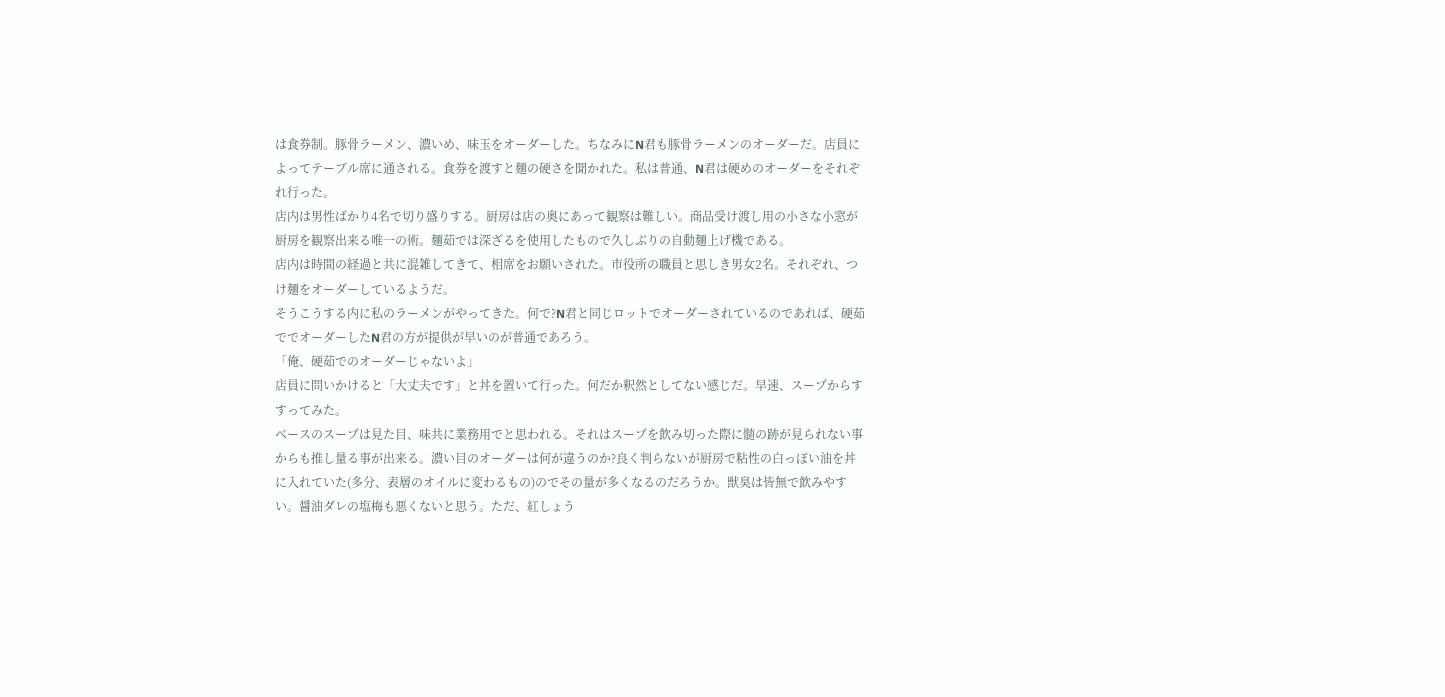は食券制。豚骨ラーメン、濃いめ、味玉をオーダーした。ちなみにN君も豚骨ラーメンのオーダーだ。店員によってテーブル席に通される。食券を渡すと麺の硬さを聞かれた。私は普通、N君は硬めのオーダーをそれぞれ行った。
店内は男性ばかり4名で切り盛りする。厨房は店の奥にあって観察は難しい。商品受け渡し用の小さな小窓が厨房を観察出来る唯一の術。麺茹では深ざるを使用したもので久しぶりの自動麺上げ機である。
店内は時間の経過と共に混雑してきて、相席をお願いされた。市役所の職員と思しき男女2名。それぞれ、つけ麺をオーダーしているようだ。
そうこうする内に私のラーメンがやってきた。何で?N君と同じロットでオーダーされているのであれば、硬茹ででオーダーしたN君の方が提供が早いのが普通であろう。
「俺、硬茹でのオーダーじゃないよ」
店員に問いかけると「大丈夫です」と丼を置いて行った。何だか釈然としてない感じだ。早速、スープからすすってみた。
ベースのスープは見た目、味共に業務用でと思われる。それはスープを飲み切った際に髄の跡が見られない事からも推し量る事が出来る。濃い目のオーダーは何が違うのか?良く判らないが厨房で粘性の白っぽい油を丼に入れていた(多分、表層のオイルに変わるもの)のでその量が多くなるのだろうか。獣臭は皆無で飲みやすい。醤油ダレの塩梅も悪くないと思う。ただ、紅しょう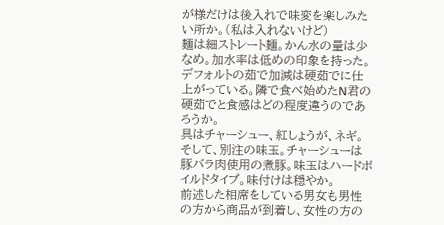が様だけは後入れで味変を楽しみたい所か。(私は入れないけど)
麺は細ストレート麺。かん水の量は少なめ。加水率は低めの印象を持った。デフォルトの茹で加減は硬茹でに仕上がっている。隣で食べ始めたN君の硬茹でと食感はどの程度違うのであろうか。
具はチャーシュー、紅しょうが、ネギ。そして、別注の味玉。チャーシューは豚バラ肉使用の煮豚。味玉はハードボイルドタイプ。味付けは穏やか。
前述した相席をしている男女も男性の方から商品が到着し、女性の方の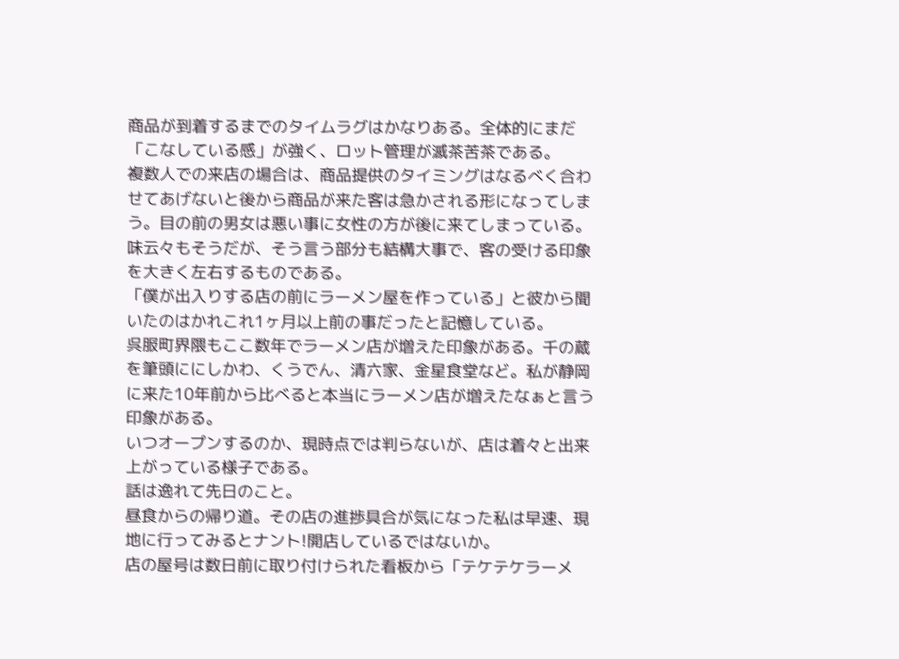商品が到着するまでのタイムラグはかなりある。全体的にまだ「こなしている感」が強く、ロット管理が滅茶苦茶である。
複数人での来店の場合は、商品提供のタイミングはなるべく合わせてあげないと後から商品が来た客は急かされる形になってしまう。目の前の男女は悪い事に女性の方が後に来てしまっている。
味云々もそうだが、そう言う部分も結構大事で、客の受ける印象を大きく左右するものである。
「僕が出入りする店の前にラーメン屋を作っている」と彼から聞いたのはかれこれ1ヶ月以上前の事だったと記憶している。
呉服町界隈もここ数年でラーメン店が増えた印象がある。千の蔵を筆頭ににしかわ、くうでん、清六家、金星食堂など。私が静岡に来た10年前から比べると本当にラーメン店が増えたなぁと言う印象がある。
いつオープンするのか、現時点では判らないが、店は着々と出来上がっている様子である。
話は逸れて先日のこと。
昼食からの帰り道。その店の進捗具合が気になった私は早速、現地に行ってみるとナント!開店しているではないか。
店の屋号は数日前に取り付けられた看板から「テケテケラーメ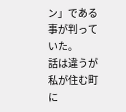ン」である事が判っていた。
話は違うが私が住む町に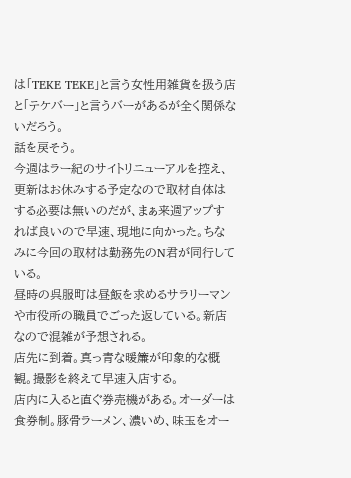は「TEKE TEKE」と言う女性用雑貨を扱う店と「テケバー」と言うバーがあるが全く関係ないだろう。
話を戻そう。
今週はラー紀のサイトリニューアルを控え、更新はお休みする予定なので取材自体はする必要は無いのだが、まぁ来週アップすれば良いので早速、現地に向かった。ちなみに今回の取材は勤務先のN君が同行している。
昼時の呉服町は昼飯を求めるサラリーマンや市役所の職員でごった返している。新店なので混雑が予想される。
店先に到着。真っ青な暖簾が印象的な概観。撮影を終えて早速入店する。
店内に入ると直ぐ券売機がある。オーダーは食券制。豚骨ラーメン、濃いめ、味玉をオー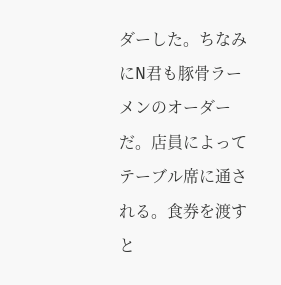ダーした。ちなみにN君も豚骨ラーメンのオーダーだ。店員によってテーブル席に通される。食券を渡すと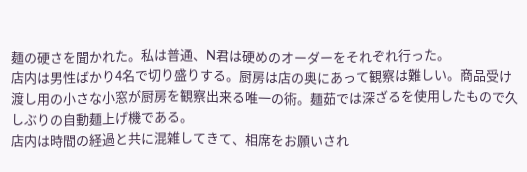麺の硬さを聞かれた。私は普通、N君は硬めのオーダーをそれぞれ行った。
店内は男性ばかり4名で切り盛りする。厨房は店の奥にあって観察は難しい。商品受け渡し用の小さな小窓が厨房を観察出来る唯一の術。麺茹では深ざるを使用したもので久しぶりの自動麺上げ機である。
店内は時間の経過と共に混雑してきて、相席をお願いされ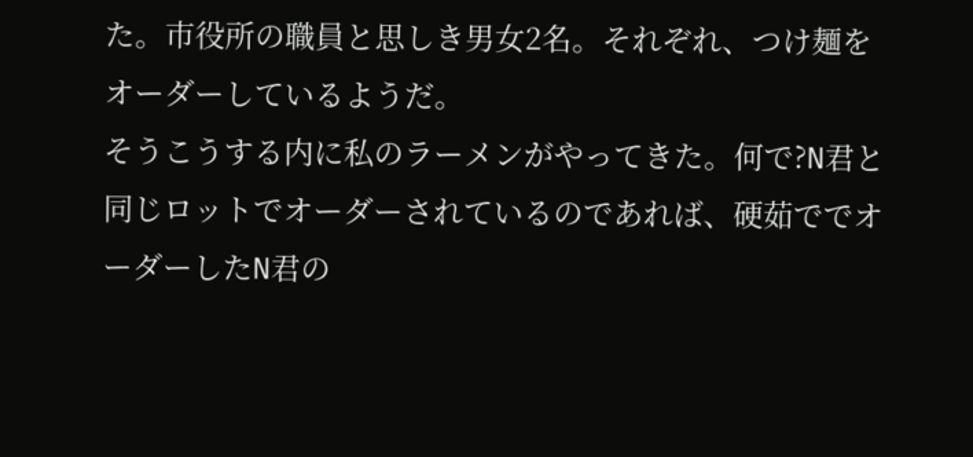た。市役所の職員と思しき男女2名。それぞれ、つけ麺をオーダーしているようだ。
そうこうする内に私のラーメンがやってきた。何で?N君と同じロットでオーダーされているのであれば、硬茹ででオーダーしたN君の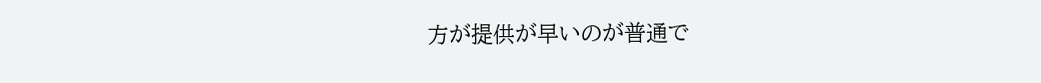方が提供が早いのが普通で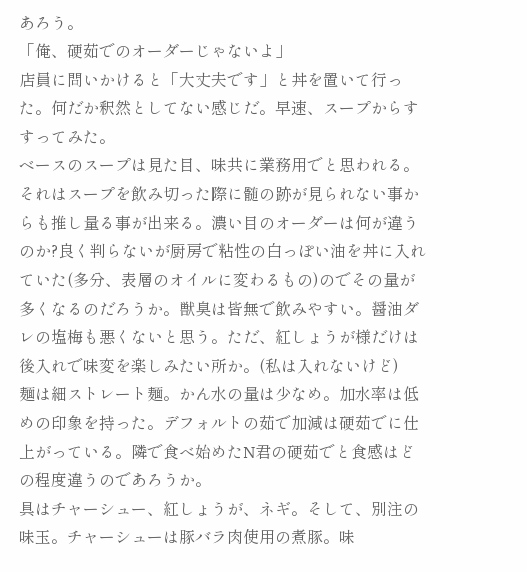あろう。
「俺、硬茹でのオーダーじゃないよ」
店員に問いかけると「大丈夫です」と丼を置いて行った。何だか釈然としてない感じだ。早速、スープからすすってみた。
ベースのスープは見た目、味共に業務用でと思われる。それはスープを飲み切った際に髄の跡が見られない事からも推し量る事が出来る。濃い目のオーダーは何が違うのか?良く判らないが厨房で粘性の白っぽい油を丼に入れていた(多分、表層のオイルに変わるもの)のでその量が多くなるのだろうか。獣臭は皆無で飲みやすい。醤油ダレの塩梅も悪くないと思う。ただ、紅しょうが様だけは後入れで味変を楽しみたい所か。(私は入れないけど)
麺は細ストレート麺。かん水の量は少なめ。加水率は低めの印象を持った。デフォルトの茹で加減は硬茹でに仕上がっている。隣で食べ始めたN君の硬茹でと食感はどの程度違うのであろうか。
具はチャーシュー、紅しょうが、ネギ。そして、別注の味玉。チャーシューは豚バラ肉使用の煮豚。味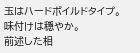玉はハードボイルドタイプ。味付けは穏やか。
前述した相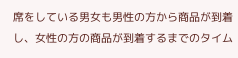席をしている男女も男性の方から商品が到着し、女性の方の商品が到着するまでのタイム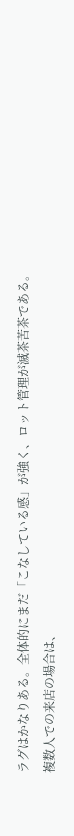ラグはかなりある。全体的にまだ「こなしている感」が強く、ロット管理が滅茶苦茶である。
複数人での来店の場合は、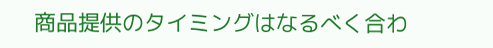商品提供のタイミングはなるべく合わ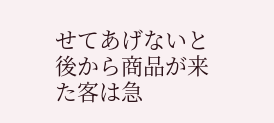せてあげないと後から商品が来た客は急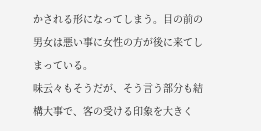かされる形になってしまう。目の前の男女は悪い事に女性の方が後に来てしまっている。
味云々もそうだが、そう言う部分も結構大事で、客の受ける印象を大きく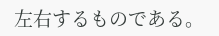左右するものである。